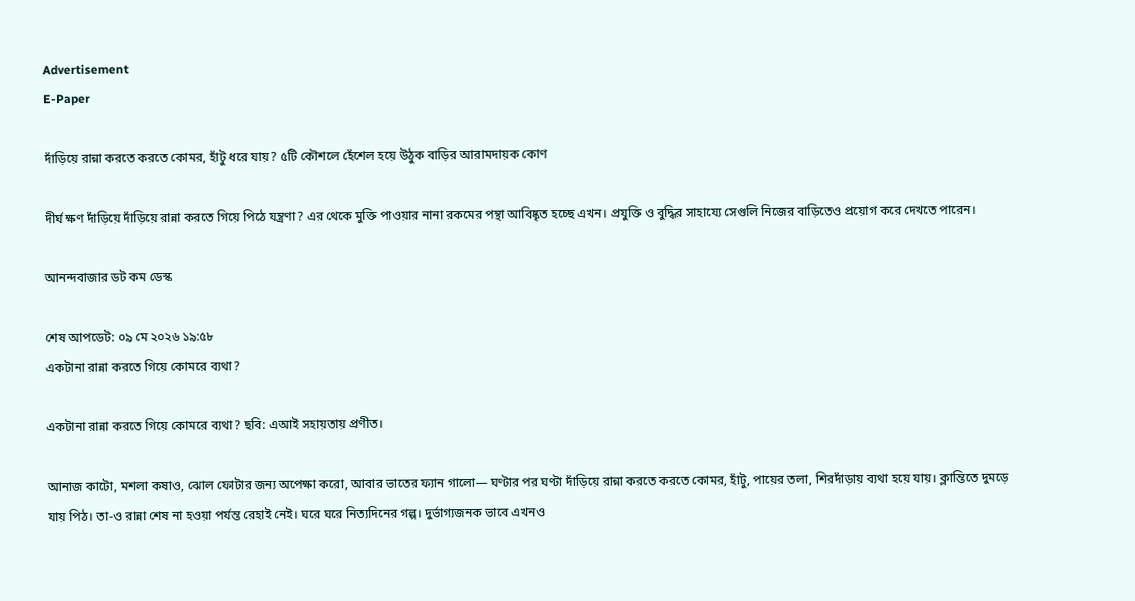Advertisement
E-Paper

দাঁড়িয়ে রান্না করতে করতে কোমর, হাঁটু ধরে যায়? ৫টি কৌশলে হেঁশেল হয়ে উঠুক বাড়ির আরামদায়ক কোণ

দীর্ঘ ক্ষণ দাঁড়িয়ে দাঁড়িয়ে রান্না করতে গিয়ে পিঠে যন্ত্রণা? এর থেকে মুক্তি পাওয়ার নানা রকমের পন্থা আবিষ্কৃত হচ্ছে এখন। প্রযুক্তি ও বুদ্ধির সাহায্যে সেগুলি নিজের বাড়িতেও প্রয়োগ করে দেখতে পারেন।

আনন্দবাজার ডট কম ডেস্ক

শেষ আপডেট: ০৯ মে ২০২৬ ১৯:৫৮
একটানা রান্না করতে গিয়ে কোমরে ব্যথা?

একটানা রান্না করতে গিয়ে কোমরে ব্যথা? ছবি: এআই সহায়তায় প্রণীত।

আনাজ কাটো, মশলা কষাও, ঝোল ফোটার জন্য অপেক্ষা করো, আবার ভাতের ফ্যান গালো— ঘণ্টার পর ঘণ্টা দাঁড়িয়ে রান্না করতে করতে কোমর, হাঁটু, পায়ের তলা, শিরদাঁড়ায় ব্যথা হয়ে যায়। ক্লান্তিতে দুমড়ে যায় পিঠ। তা-ও রান্না শেষ না হওয়া পর্যন্ত রেহাই নেই। ঘরে ঘরে নিত্যদিনের গল্প। দুর্ভাগ্যজনক ভাবে এখনও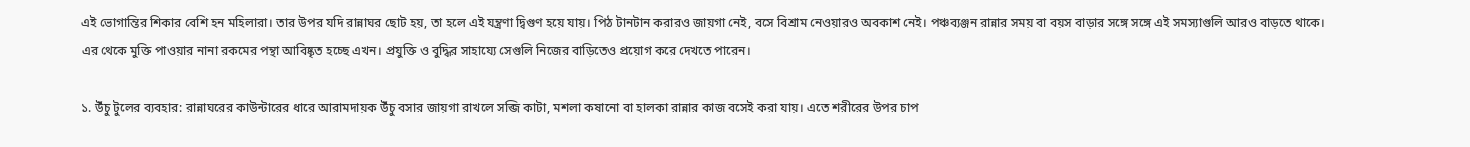এই ভোগান্তির শিকার বেশি হন মহিলারা। তার উপর যদি রান্নাঘর ছোট হয়, তা হলে এই যন্ত্রণা দ্বিগুণ হয়ে যায়। পিঠ টানটান করারও জায়গা নেই, বসে বিশ্রাম নেওয়ারও অবকাশ নেই। পঞ্চব্যঞ্জন রান্নার সময় বা বয়স বাড়ার সঙ্গে সঙ্গে এই সমস্যাগুলি আরও বাড়তে থাকে। এর থেকে মুক্তি পাওয়ার নানা রকমের পন্থা আবিষ্কৃত হচ্ছে এখন। প্রযুক্তি ও বুদ্ধির সাহায্যে সেগুলি নিজের বাড়িতেও প্রয়োগ করে দেখতে পারেন।

১. উঁচু টুলের ব্যবহার: রান্নাঘরের কাউন্টারের ধারে আরামদায়ক উঁচু বসার জায়গা রাখলে সব্জি কাটা, মশলা কষানো বা হালকা রান্নার কাজ বসেই করা যায়। এতে শরীরের উপর চাপ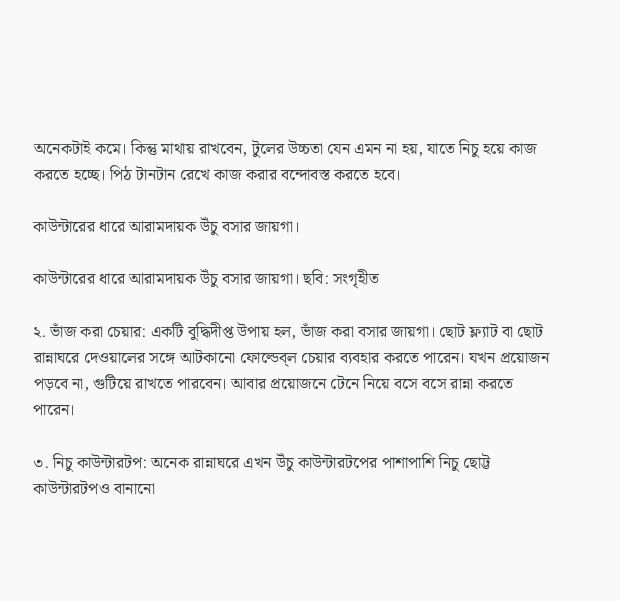অনেকটাই কমে। কিন্তু মাথায় রাখবেন, টুলের উচ্চতা যেন এমন না হয়, যাতে নিচু হয়ে কাজ করতে হচ্ছে। পিঠ টানটান রেখে কাজ করার বন্দোবস্ত করতে হবে।

কাউন্টারের ধারে আরামদায়ক উঁচু বসার জায়গা।

কাউন্টারের ধারে আরামদায়ক উঁচু বসার জায়গা। ছবি: সংগৃহীত

২. ভাঁজ করা চেয়ার: একটি বুদ্ধিদীপ্ত উপায় হল, ভাঁজ করা বসার জায়গা। ছোট ফ্ল্যাট বা ছোট রান্নাঘরে দেওয়ালের সঙ্গে আটকানো ফোল্ডেব্‌ল চেয়ার ব্যবহার করতে পারেন। যখন প্রয়োজন পড়বে না, গুটিয়ে রাখতে পারবেন। আবার প্রয়োজনে টেনে নিয়ে বসে বসে রান্না করতে পারেন।

৩. নিচু কাউন্টারটপ: অনেক রান্নাঘরে এখন উঁচু কাউন্টারটপের পাশাপাশি নিচু ছোট্ট কাউন্টারটপও বানানো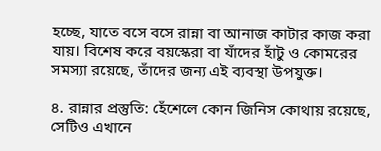হচ্ছে, যাতে বসে বসে রান্না বা আনাজ কাটার কাজ করা যায়। বিশেষ করে বয়স্কেরা বা যাঁদের হাঁটু ও কোমরের সমস্যা রয়েছে, তাঁদের জন্য এই ব্যবস্থা উপযুক্ত।

৪. রান্নার প্রস্তুতি: হেঁশেলে কোন জিনিস কোথায় রয়েছে, সেটিও এখানে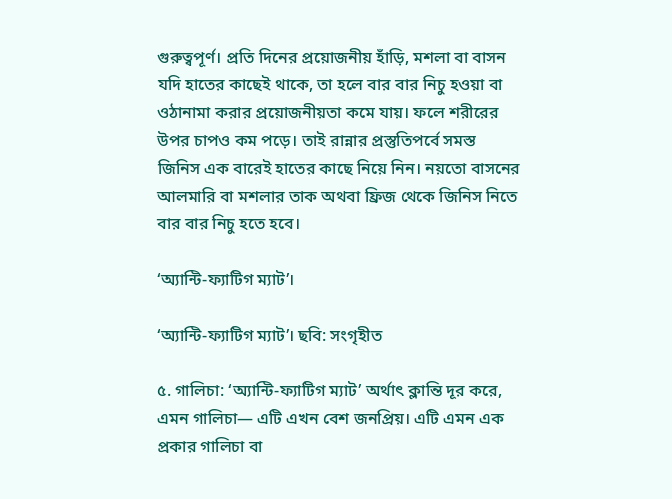গুরুত্বপূর্ণ। প্রতি দিনের প্রয়োজনীয় হাঁড়ি, মশলা বা বাসন যদি হাতের কাছেই থাকে, তা হলে বার বার নিচু হওয়া বা ওঠানামা করার প্রয়োজনীয়তা কমে যায়। ফলে শরীরের উপর চাপও কম পড়ে। তাই রান্নার প্রস্তুতিপর্বে সমস্ত জিনিস এক বারেই হাতের কাছে নিয়ে নিন। নয়তো বাসনের আলমারি বা মশলার তাক অথবা ফ্রিজ থেকে জিনিস নিতে বার বার নিচু হতে হবে।

‘অ্যান্টি-ফ্যাটিগ ম্যাট’।

‘অ্যান্টি-ফ্যাটিগ ম্যাট’। ছবি: সংগৃহীত

৫. গালিচা: ‘অ্যান্টি-ফ্যাটিগ ম্যাট’ অর্থাৎ ক্লান্তি দূর করে, এমন গালিচা— এটি এখন বেশ জনপ্রিয়। এটি এমন এক প্রকার গালিচা বা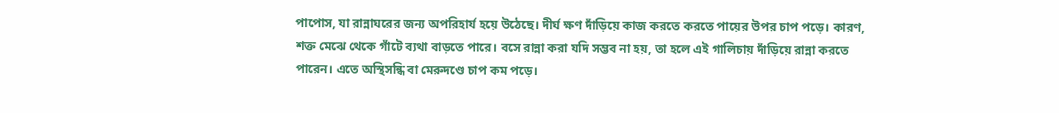পাপোস, যা রান্নাঘরের জন্য অপরিহার্য হয়ে উঠেছে। দীর্ঘ ক্ষণ দাঁড়িয়ে কাজ করতে করতে পায়ের উপর চাপ পড়ে। কারণ, শক্ত মেঝে থেকে গাঁটে ব্যথা বাড়তে পারে। বসে রান্না করা যদি সম্ভব না হয়, তা হলে এই গালিচায় দাঁড়িয়ে রান্না করতে পারেন। এতে অস্থিসন্ধি বা মেরুদণ্ডে চাপ কম পড়ে।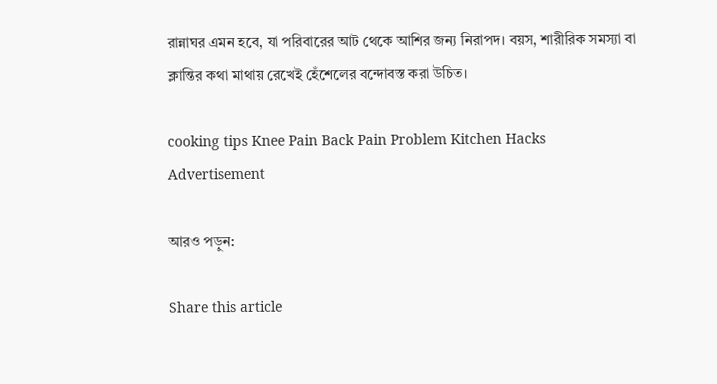রান্নাঘর এমন হবে, যা পরিবারের আট থেকে আশির জন্য নিরাপদ। বয়স, শারীরিক সমস্যা বা ক্লান্তির কথা মাথায় রেখেই হেঁশেলের বন্দোবস্ত করা উচিত।

cooking tips Knee Pain Back Pain Problem Kitchen Hacks
Advertisement

আরও পড়ুন:

Share this article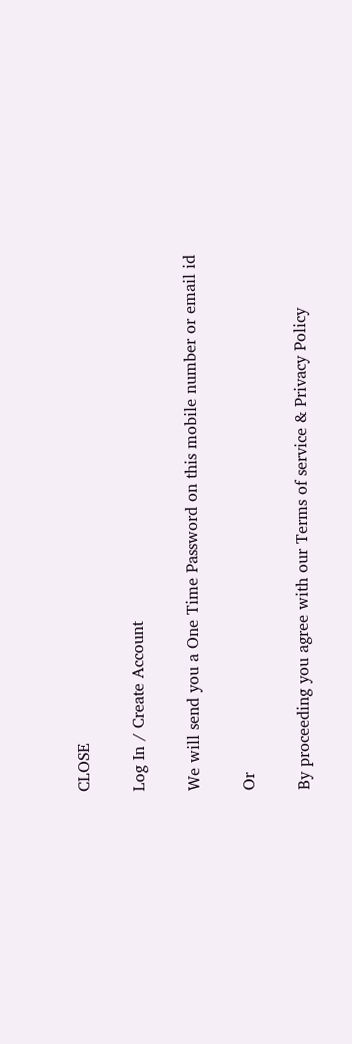CLOSE

Log In / Create Account

We will send you a One Time Password on this mobile number or email id

Or

By proceeding you agree with our Terms of service & Privacy Policy